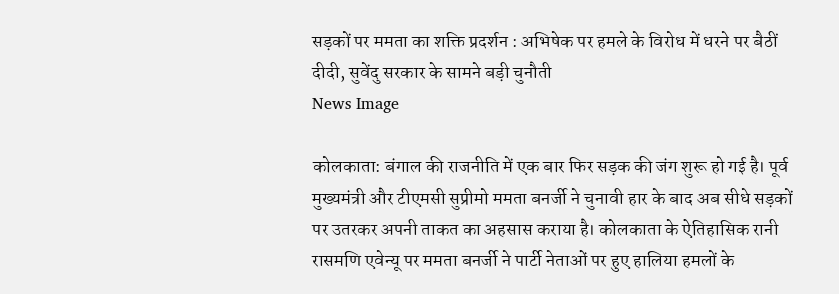सड़कों पर ममता का शक्ति प्रदर्शन : अभिषेक पर हमले के विरोध में धरने पर बैठीं दीदी, सुवेंदु सरकार के सामने बड़ी चुनौती
News Image

कोलकाता: बंगाल की राजनीति में एक बार फिर सड़क की जंग शुरू हो गई है। पूर्व मुख्यमंत्री और टीएमसी सुप्रीमो ममता बनर्जी ने चुनावी हार के बाद अब सीधे सड़कों पर उतरकर अपनी ताकत का अहसास कराया है। कोलकाता के ऐतिहासिक रानी रासमणि एवेन्यू पर ममता बनर्जी ने पार्टी नेताओं पर हुए हालिया हमलों के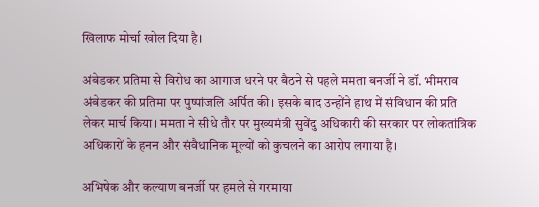खिलाफ मोर्चा खोल दिया है।

अंबेडकर प्रतिमा से विरोध का आगाज धरने पर बैठने से पहले ममता बनर्जी ने डॉ. भीमराव अंबेडकर की प्रतिमा पर पुष्पांजलि अर्पित की। इसके बाद उन्होंने हाथ में संविधान की प्रति लेकर मार्च किया। ममता ने सीधे तौर पर मुख्यमंत्री सुवेंदु अधिकारी की सरकार पर लोकतांत्रिक अधिकारों के हनन और संवैधानिक मूल्यों को कुचलने का आरोप लगाया है।

अभिषेक और कल्याण बनर्जी पर हमले से गरमाया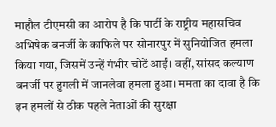माहौल टीएमसी का आरोप है कि पार्टी के राष्ट्रीय महासचिव अभिषेक बनर्जी के काफिले पर सोनारपुर में सुनियोजित हमला किया गया, जिसमें उन्हें गंभीर चोटें आईं। वहीं, सांसद कल्याण बनर्जी पर हुगली में जानलेवा हमला हुआ। ममता का दावा है कि इन हमलों से ठीक पहले नेताओं की सुरक्षा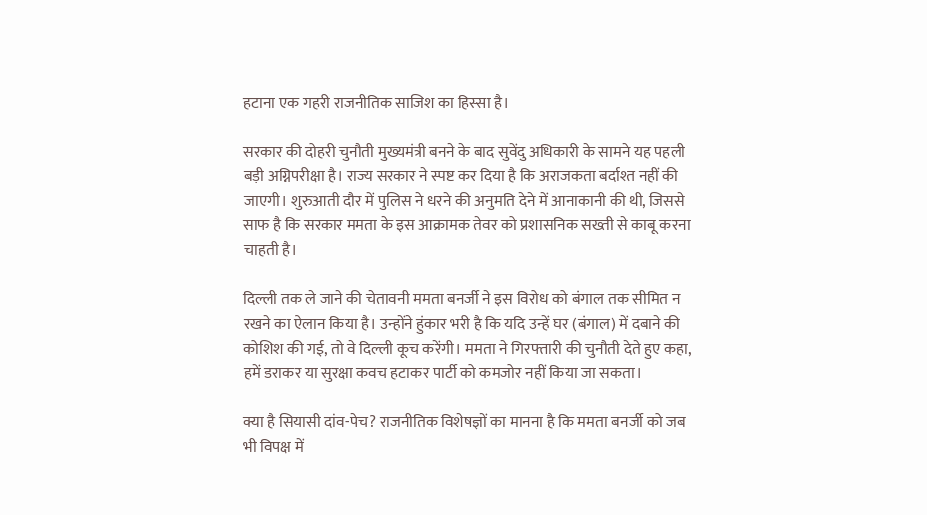हटाना एक गहरी राजनीतिक साजिश का हिस्सा है।

सरकार की दोहरी चुनौती मुख्यमंत्री बनने के बाद सुवेंदु अधिकारी के सामने यह पहली बड़ी अग्निपरीक्षा है। राज्य सरकार ने स्पष्ट कर दिया है कि अराजकता बर्दाश्त नहीं की जाएगी। शुरुआती दौर में पुलिस ने धरने की अनुमति देने में आनाकानी की थी, जिससे साफ है कि सरकार ममता के इस आक्रामक तेवर को प्रशासनिक सख्ती से काबू करना चाहती है।

दिल्ली तक ले जाने की चेतावनी ममता बनर्जी ने इस विरोध को बंगाल तक सीमित न रखने का ऐलान किया है। उन्होंने हुंकार भरी है कि यदि उन्हें घर (बंगाल) में दबाने की कोशिश की गई, तो वे दिल्ली कूच करेंगी। ममता ने गिरफ्तारी की चुनौती देते हुए कहा, हमें डराकर या सुरक्षा कवच हटाकर पार्टी को कमजोर नहीं किया जा सकता।

क्या है सियासी दांव-पेच? राजनीतिक विशेषज्ञों का मानना है कि ममता बनर्जी को जब भी विपक्ष में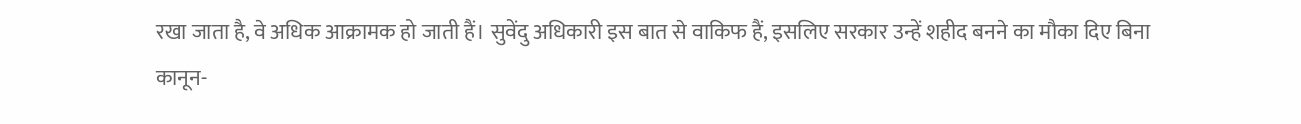रखा जाता है, वे अधिक आक्रामक हो जाती हैं। सुवेंदु अधिकारी इस बात से वाकिफ हैं, इसलिए सरकार उन्हें शहीद बनने का मौका दिए बिना कानून-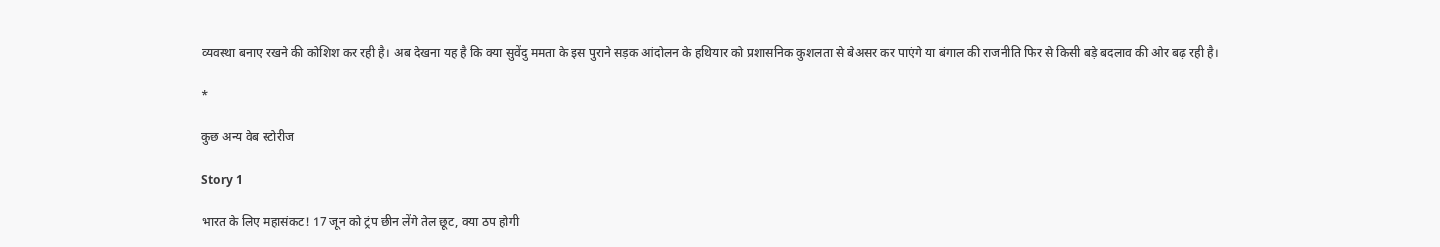व्यवस्था बनाए रखने की कोशिश कर रही है। अब देखना यह है कि क्या सुवेंदु ममता के इस पुराने सड़क आंदोलन के हथियार को प्रशासनिक कुशलता से बेअसर कर पाएंगे या बंगाल की राजनीति फिर से किसी बड़े बदलाव की ओर बढ़ रही है।

*

कुछ अन्य वेब स्टोरीज

Story 1

भारत के लिए महासंकट! 17 जून को ट्रंप छीन लेंगे तेल छूट, क्या ठप होगी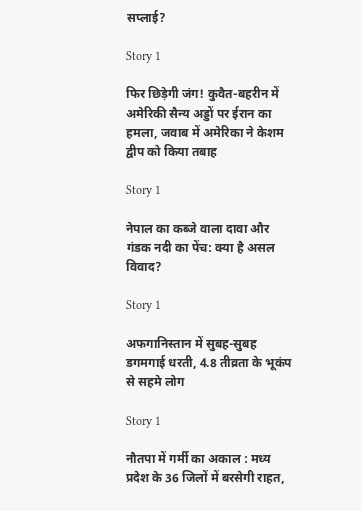सप्लाई?

Story 1

फिर छिड़ेगी जंग! कुवैत-बहरीन में अमेरिकी सैन्य अड्डों पर ईरान का हमला, जवाब में अमेरिका ने केशम द्वीप को किया तबाह

Story 1

नेपाल का कब्जे वाला दावा और गंडक नदी का पेंच: क्या है असल विवाद?

Story 1

अफगानिस्तान में सुबह-सुबह डगमगाई धरती, 4.8 तीव्रता के भूकंप से सहमे लोग

Story 1

नौतपा में गर्मी का अकाल : मध्य प्रदेश के 36 जिलों में बरसेगी राहत,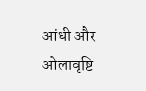आंधी और ओलावृष्टि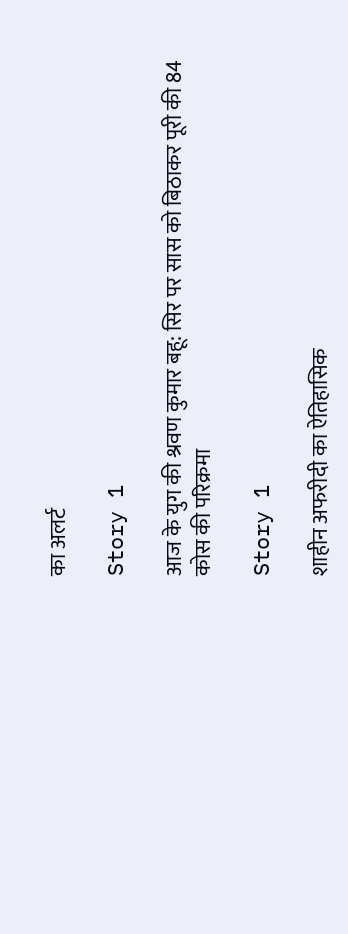का अलर्ट

Story 1

आज के युग की श्रवण कुमार बहू: सिर पर सास को बिठाकर पूरी की 84 कोस की परिक्रमा

Story 1

शाहीन अफरीदी का ऐतिहासिक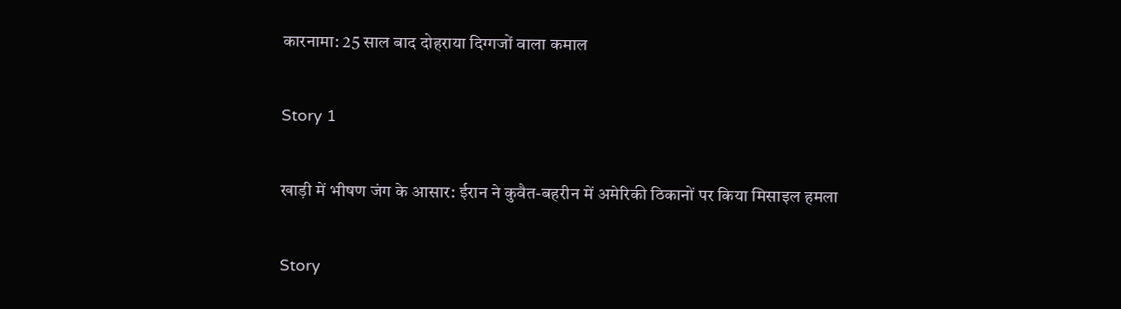कारनामा: 25 साल बाद दोहराया दिग्गजों वाला कमाल

Story 1

खाड़ी में भीषण जंग के आसार: ईरान ने कुवैत-बहरीन में अमेरिकी ठिकानों पर किया मिसाइल हमला

Story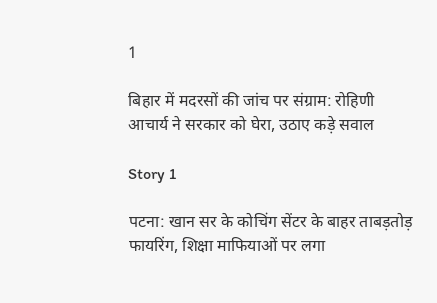1

बिहार में मदरसों की जांच पर संग्राम: रोहिणी आचार्य ने सरकार को घेरा, उठाए कड़े सवाल

Story 1

पटना: खान सर के कोचिंग सेंटर के बाहर ताबड़तोड़ फायरिंग, शिक्षा माफियाओं पर लगा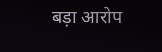बड़ा आरोप